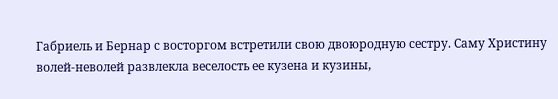Габриель и Бернар с восторгом встретили свою двоюродную сестру. Саму Христину волей-неволей развлекла веселость ее кузена и кузины,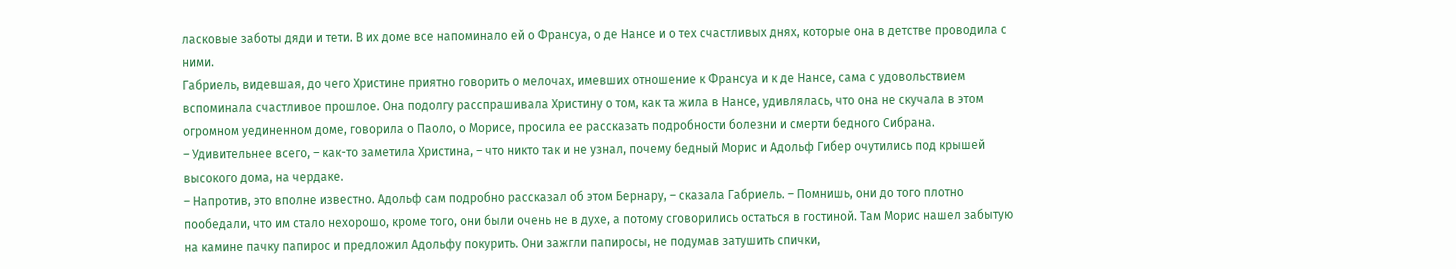ласковые заботы дяди и тети. В их доме все напоминало ей о Франсуа, о де Нансе и о тех счастливых днях, которые она в детстве проводила с ними.
Габриель, видевшая, до чего Христине приятно говорить о мелочах, имевших отношение к Франсуа и к де Нансе, сама с удовольствием вспоминала счастливое прошлое. Она подолгу расспрашивала Христину о том, как та жила в Нансе, удивлялась, что она не скучала в этом огромном уединенном доме, говорила о Паоло, о Морисе, просила ее рассказать подробности болезни и смерти бедного Сибрана.
– Удивительнее всего, – как-то заметила Христина, – что никто так и не узнал, почему бедный Морис и Адольф Гибер очутились под крышей высокого дома, на чердаке.
– Напротив, это вполне известно. Адольф сам подробно рассказал об этом Бернару, – сказала Габриель. – Помнишь, они до того плотно пообедали, что им стало нехорошо, кроме того, они были очень не в духе, а потому сговорились остаться в гостиной. Там Морис нашел забытую на камине пачку папирос и предложил Адольфу покурить. Они зажгли папиросы, не подумав затушить спички,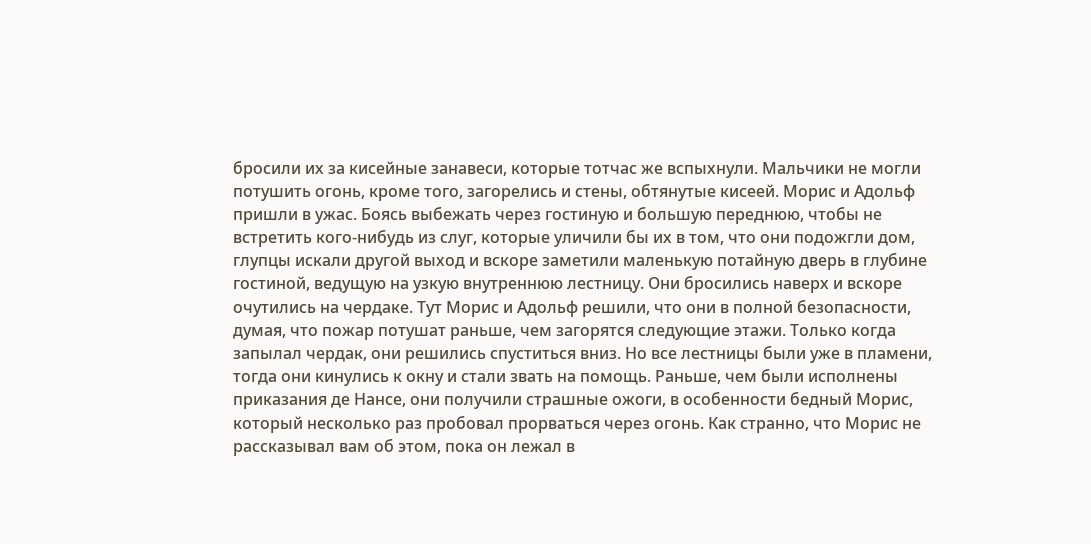бросили их за кисейные занавеси, которые тотчас же вспыхнули. Мальчики не могли потушить огонь, кроме того, загорелись и стены, обтянутые кисеей. Морис и Адольф пришли в ужас. Боясь выбежать через гостиную и большую переднюю, чтобы не встретить кого-нибудь из слуг, которые уличили бы их в том, что они подожгли дом, глупцы искали другой выход и вскоре заметили маленькую потайную дверь в глубине гостиной, ведущую на узкую внутреннюю лестницу. Они бросились наверх и вскоре очутились на чердаке. Тут Морис и Адольф решили, что они в полной безопасности, думая, что пожар потушат раньше, чем загорятся следующие этажи. Только когда запылал чердак, они решились спуститься вниз. Но все лестницы были уже в пламени, тогда они кинулись к окну и стали звать на помощь. Раньше, чем были исполнены приказания де Нансе, они получили страшные ожоги, в особенности бедный Морис, который несколько раз пробовал прорваться через огонь. Как странно, что Морис не рассказывал вам об этом, пока он лежал в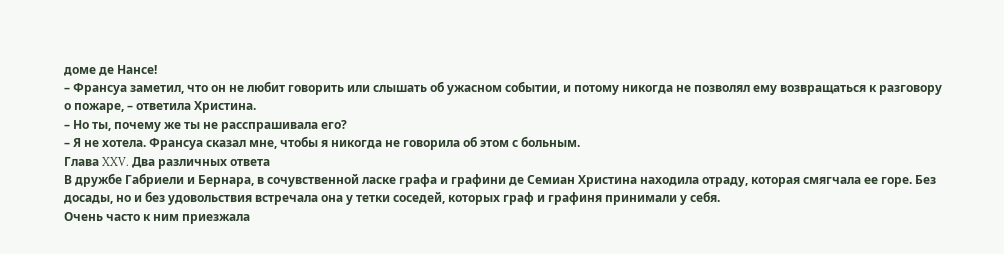доме де Нансе!
– Франсуа заметил, что он не любит говорить или слышать об ужасном событии, и потому никогда не позволял ему возвращаться к разговору о пожаре, – ответила Христина.
– Но ты, почему же ты не расспрашивала его?
– Я не хотела. Франсуа сказал мне, чтобы я никогда не говорила об этом с больным.
Глава XXV. Два различных ответа
В дружбе Габриели и Бернара, в сочувственной ласке графа и графини де Семиан Христина находила отраду, которая смягчала ее горе. Без досады, но и без удовольствия встречала она у тетки соседей, которых граф и графиня принимали у себя.
Очень часто к ним приезжала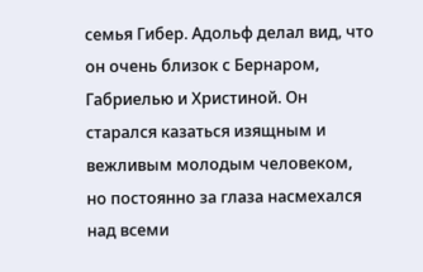семья Гибер. Адольф делал вид, что он очень близок с Бернаром, Габриелью и Христиной. Он старался казаться изящным и вежливым молодым человеком, но постоянно за глаза насмехался над всеми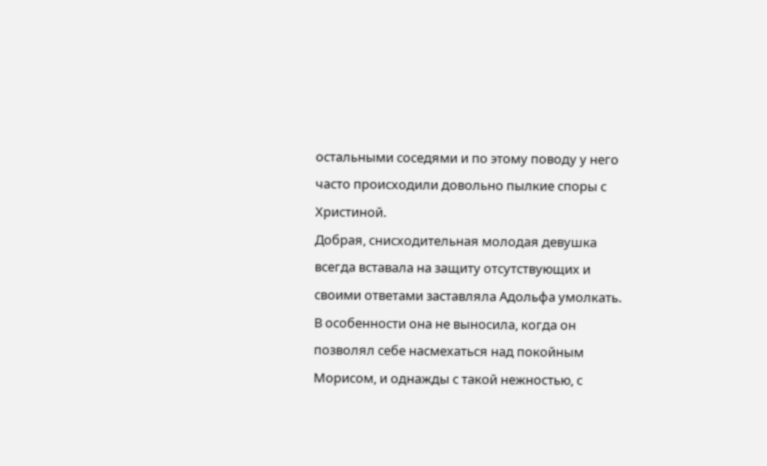остальными соседями и по этому поводу у него часто происходили довольно пылкие споры с Христиной.
Добрая, снисходительная молодая девушка всегда вставала на защиту отсутствующих и своими ответами заставляла Адольфа умолкать. В особенности она не выносила, когда он позволял себе насмехаться над покойным Морисом, и однажды с такой нежностью, с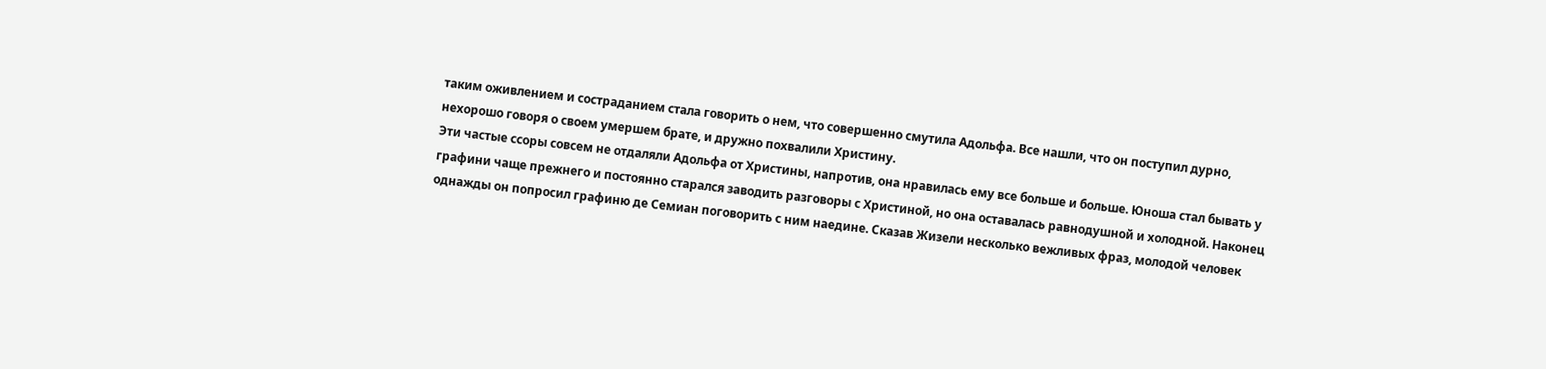таким оживлением и состраданием стала говорить о нем, что совершенно смутила Адольфа. Все нашли, что он поступил дурно, нехорошо говоря о своем умершем брате, и дружно похвалили Христину.
Эти частые ссоры совсем не отдаляли Адольфа от Христины, напротив, она нравилась ему все больше и больше. Юноша стал бывать у графини чаще прежнего и постоянно старался заводить разговоры с Христиной, но она оставалась равнодушной и холодной. Наконец однажды он попросил графиню де Семиан поговорить с ним наедине. Сказав Жизели несколько вежливых фраз, молодой человек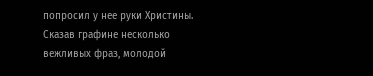попросил у нее руки Христины.
Сказав графине несколько вежливых фраз, молодой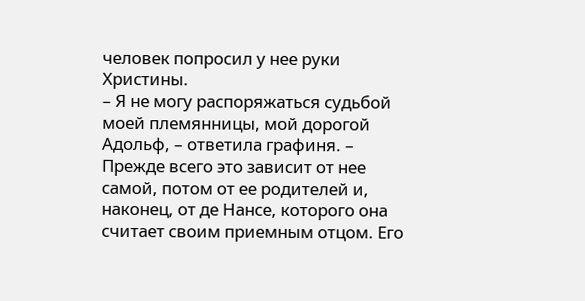человек попросил у нее руки Христины.
– Я не могу распоряжаться судьбой моей племянницы, мой дорогой Адольф, – ответила графиня. – Прежде всего это зависит от нее самой, потом от ее родителей и, наконец, от де Нансе, которого она считает своим приемным отцом. Его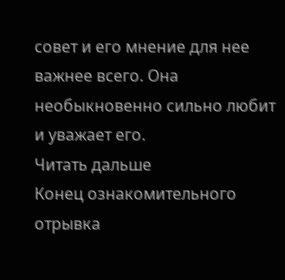совет и его мнение для нее важнее всего. Она необыкновенно сильно любит и уважает его.
Читать дальше
Конец ознакомительного отрывка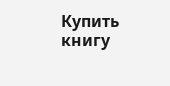Купить книгу